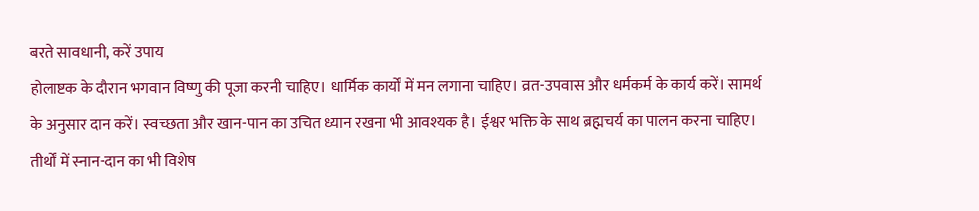बरते सावधानी, करें उपाय
होलाष्टक के दौरान भगवान विष्णु की पूजा करनी चाहिए। धार्मिक कार्यों में मन लगाना चाहिए। व्रत-उपवास और धर्मकर्म के कार्य करें। सामर्थ के अनुसार दान करें। स्वच्छता और खान-पान का उचित ध्यान रखना भी आवश्यक है। ईश्वर भक्ति के साथ ब्रह्मचर्य का पालन करना चाहिए। तीर्थों में स्नान-दान का भी विशेष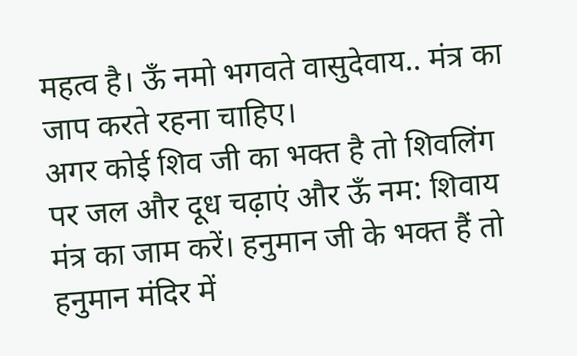महत्व है। ऊँ नमो भगवते वासुदेवाय.. मंत्र का जाप करते रहना चाहिए।
अगर कोई शिव जी का भक्त है तो शिवलिंग पर जल और दूध चढ़ाएं और ऊँ नम: शिवाय मंत्र का जाम करें। हनुमान जी के भक्त हैं तो हनुमान मंदिर में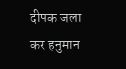दीपक जला कर हनुमान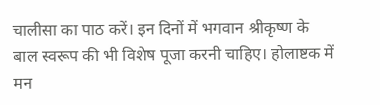चालीसा का पाठ करें। इन दिनों में भगवान श्रीकृष्ण के बाल स्वरूप की भी विशेष पूजा करनी चाहिए। होलाष्टक में मन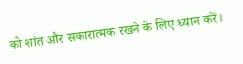को शांत और सकारात्मक रखने के लिए ध्यान करें।